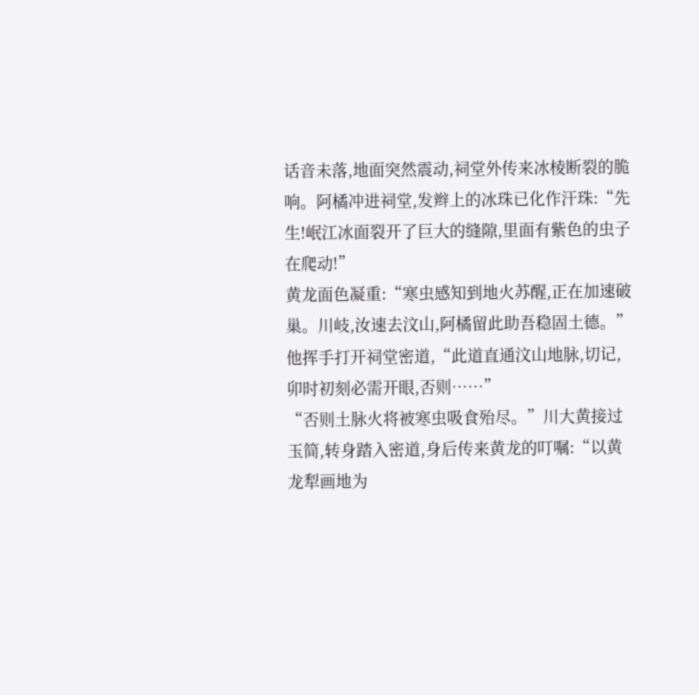话音未落,地面突然震动,祠堂外传来冰棱断裂的脆响。阿橘冲进祠堂,发辫上的冰珠已化作汗珠:“先生!岷江冰面裂开了巨大的缝隙,里面有紫色的虫子在爬动!”
黄龙面色凝重:“寒虫感知到地火苏醒,正在加速破巢。川岐,汝速去汶山,阿橘留此助吾稳固土德。”他挥手打开祠堂密道,“此道直通汶山地脉,切记,卯时初刻必需开眼,否则……”
“否则土脉火将被寒虫吸食殆尽。”川大黄接过玉简,转身踏入密道,身后传来黄龙的叮嘱:“以黄龙犁画地为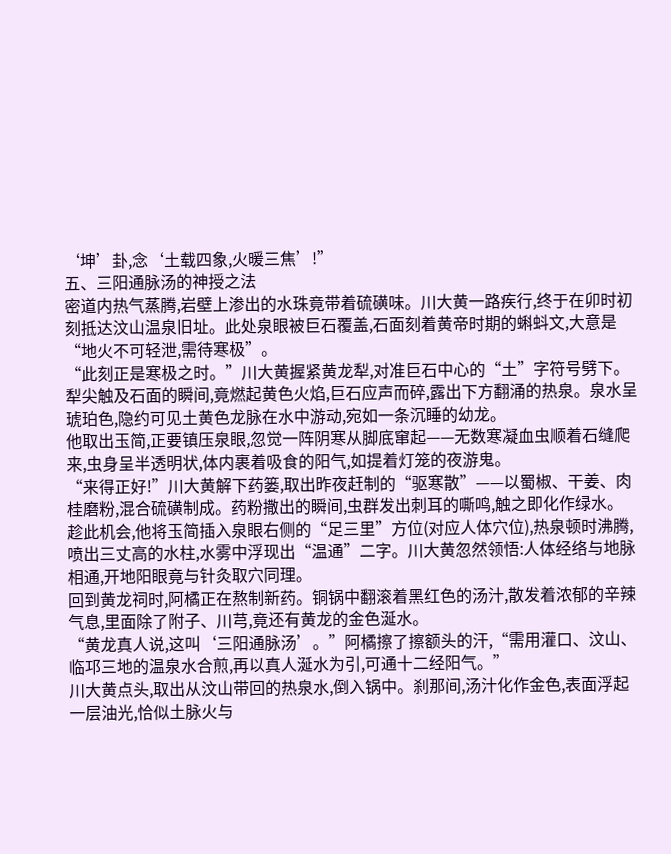‘坤’卦,念‘土载四象,火暖三焦’!”
五、三阳通脉汤的神授之法
密道内热气蒸腾,岩壁上渗出的水珠竟带着硫磺味。川大黄一路疾行,终于在卯时初刻抵达汶山温泉旧址。此处泉眼被巨石覆盖,石面刻着黄帝时期的蝌蚪文,大意是“地火不可轻泄,需待寒极”。
“此刻正是寒极之时。”川大黄握紧黄龙犁,对准巨石中心的“土”字符号劈下。犁尖触及石面的瞬间,竟燃起黄色火焰,巨石应声而碎,露出下方翻涌的热泉。泉水呈琥珀色,隐约可见土黄色龙脉在水中游动,宛如一条沉睡的幼龙。
他取出玉简,正要镇压泉眼,忽觉一阵阴寒从脚底窜起——无数寒凝血虫顺着石缝爬来,虫身呈半透明状,体内裹着吸食的阳气,如提着灯笼的夜游鬼。
“来得正好!”川大黄解下药篓,取出昨夜赶制的“驱寒散”——以蜀椒、干姜、肉桂磨粉,混合硫磺制成。药粉撒出的瞬间,虫群发出刺耳的嘶鸣,触之即化作绿水。
趁此机会,他将玉简插入泉眼右侧的“足三里”方位(对应人体穴位),热泉顿时沸腾,喷出三丈高的水柱,水雾中浮现出“温通”二字。川大黄忽然领悟:人体经络与地脉相通,开地阳眼竟与针灸取穴同理。
回到黄龙祠时,阿橘正在熬制新药。铜锅中翻滚着黑红色的汤汁,散发着浓郁的辛辣气息,里面除了附子、川芎,竟还有黄龙的金色涎水。
“黄龙真人说,这叫‘三阳通脉汤’。”阿橘擦了擦额头的汗,“需用灌口、汶山、临邛三地的温泉水合煎,再以真人涎水为引,可通十二经阳气。”
川大黄点头,取出从汶山带回的热泉水,倒入锅中。刹那间,汤汁化作金色,表面浮起一层油光,恰似土脉火与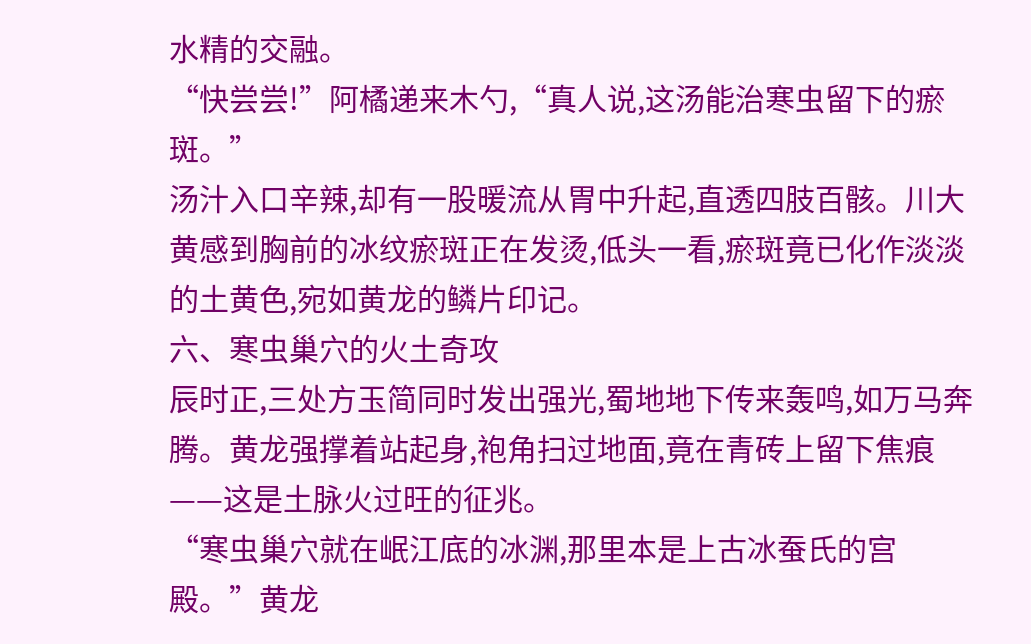水精的交融。
“快尝尝!”阿橘递来木勺,“真人说,这汤能治寒虫留下的瘀斑。”
汤汁入口辛辣,却有一股暖流从胃中升起,直透四肢百骸。川大黄感到胸前的冰纹瘀斑正在发烫,低头一看,瘀斑竟已化作淡淡的土黄色,宛如黄龙的鳞片印记。
六、寒虫巢穴的火土奇攻
辰时正,三处方玉简同时发出强光,蜀地地下传来轰鸣,如万马奔腾。黄龙强撑着站起身,袍角扫过地面,竟在青砖上留下焦痕——这是土脉火过旺的征兆。
“寒虫巢穴就在岷江底的冰渊,那里本是上古冰蚕氏的宫殿。”黄龙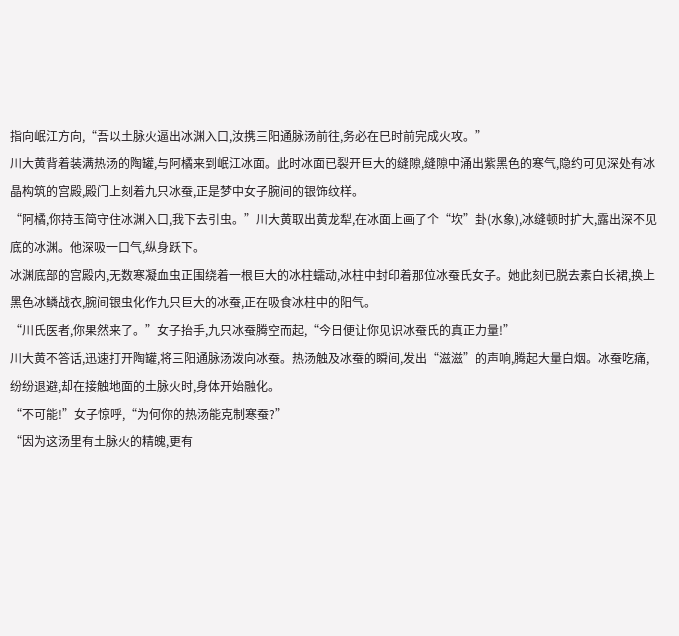指向岷江方向,“吾以土脉火逼出冰渊入口,汝携三阳通脉汤前往,务必在巳时前完成火攻。”
川大黄背着装满热汤的陶罐,与阿橘来到岷江冰面。此时冰面已裂开巨大的缝隙,缝隙中涌出紫黑色的寒气,隐约可见深处有冰晶构筑的宫殿,殿门上刻着九只冰蚕,正是梦中女子腕间的银饰纹样。
“阿橘,你持玉简守住冰渊入口,我下去引虫。”川大黄取出黄龙犁,在冰面上画了个“坎”卦(水象),冰缝顿时扩大,露出深不见底的冰渊。他深吸一口气,纵身跃下。
冰渊底部的宫殿内,无数寒凝血虫正围绕着一根巨大的冰柱蠕动,冰柱中封印着那位冰蚕氏女子。她此刻已脱去素白长裙,换上黑色冰鳞战衣,腕间银虫化作九只巨大的冰蚕,正在吸食冰柱中的阳气。
“川氏医者,你果然来了。”女子抬手,九只冰蚕腾空而起,“今日便让你见识冰蚕氏的真正力量!”
川大黄不答话,迅速打开陶罐,将三阳通脉汤泼向冰蚕。热汤触及冰蚕的瞬间,发出“滋滋”的声响,腾起大量白烟。冰蚕吃痛,纷纷退避,却在接触地面的土脉火时,身体开始融化。
“不可能!”女子惊呼,“为何你的热汤能克制寒蚕?”
“因为这汤里有土脉火的精魄,更有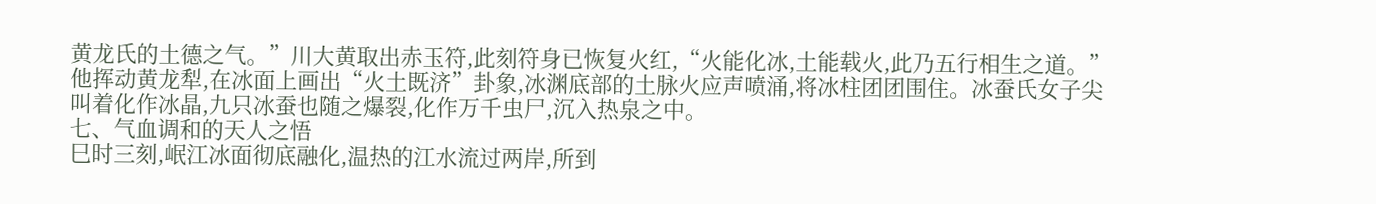黄龙氏的土德之气。”川大黄取出赤玉符,此刻符身已恢复火红,“火能化冰,土能载火,此乃五行相生之道。”
他挥动黄龙犁,在冰面上画出“火土既济”卦象,冰渊底部的土脉火应声喷涌,将冰柱团团围住。冰蚕氏女子尖叫着化作冰晶,九只冰蚕也随之爆裂,化作万千虫尸,沉入热泉之中。
七、气血调和的天人之悟
巳时三刻,岷江冰面彻底融化,温热的江水流过两岸,所到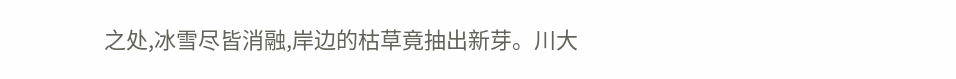之处,冰雪尽皆消融,岸边的枯草竟抽出新芽。川大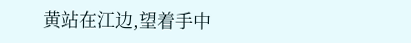黄站在江边,望着手中